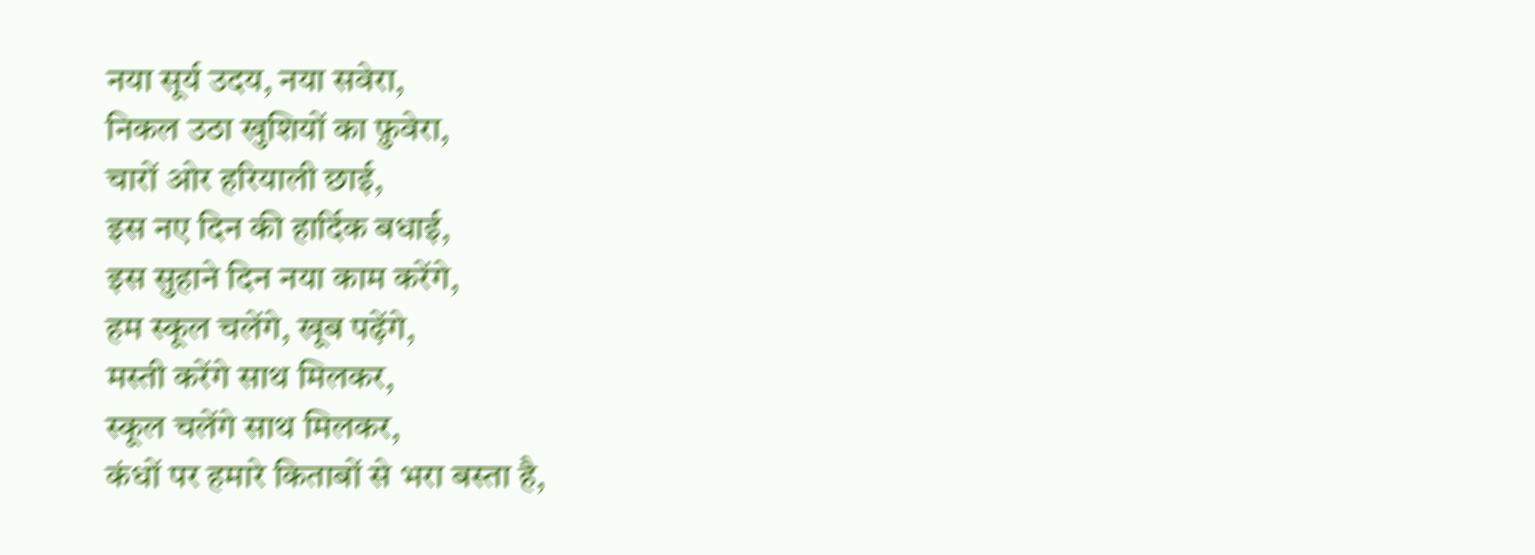नया सूर्य उदय, नया सवेरा,
निकल उठा खुशियों का फ़ुवेरा,
चारों ओर हरियाली छाई,
इस नए दिन की हार्दिक बधाई,
इस सुहाने दिन नया काम करेंगे,
हम स्कूल चलेंगे, खूब पढ़ेंगे,
मस्ती करेंगे साथ मिलकर,
स्कूल चलेंगे साथ मिलकर,
कंधों पर हमारे किताबों से भरा बस्ता है,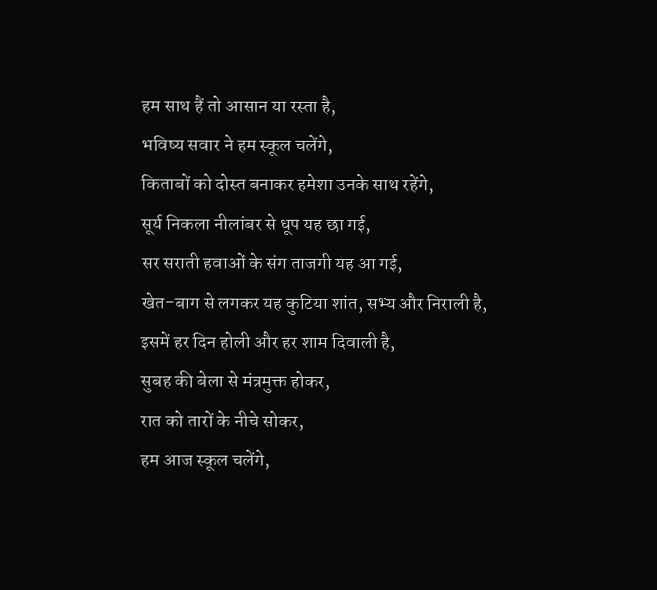हम साथ हैं तो आसान या रस्ता है,
भविष्य सवार ने हम स्कूल चलेंगे,
किताबों को दोस्त बनाकर हमेशा उनके साथ रहेंगे,
सूर्य निकला नीलांबर से धूप यह छा गई,
सर सराती हवाओं के संग ताजगी यह आ गई,
खेत-बाग से लगकर यह कुटिया शांत, सभ्य और निराली है,
इसमें हर दिन होली और हर शाम दिवाली है,
सुबह की बेला से मंत्रमुक्त होकर,
रात को तारों के नीचे सोकर,
हम आज स्कूल चलेंगे,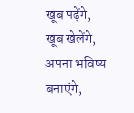खूब पढ़ेंगे, खूब खेलेंगे,
अपना भविष्य बनाएंगे,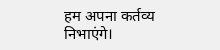हम अपना कर्तव्य निभाएंगे।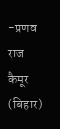-प्रणव राज
कैमूर (बिहार)